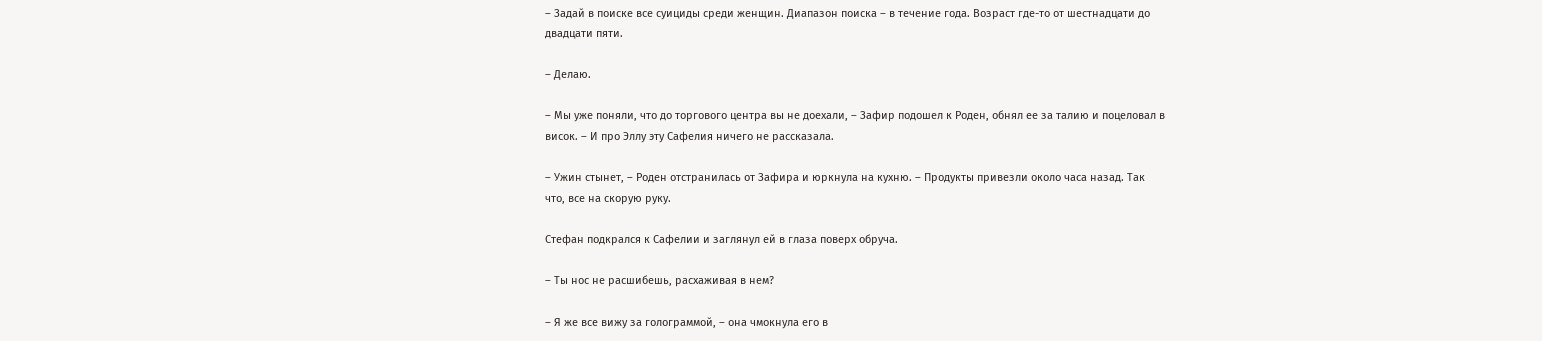– Задай в поиске все суициды среди женщин. Диапазон поиска – в течение года. Возраст где-то от шестнадцати до двадцати пяти.

– Делаю.

– Мы уже поняли, что до торгового центра вы не доехали, – Зафир подошел к Роден, обнял ее за талию и поцеловал в висок. – И про Эллу эту Сафелия ничего не рассказала.

– Ужин стынет, – Роден отстранилась от Зафира и юркнула на кухню. – Продукты привезли около часа назад. Так что, все на скорую руку.

Стефан подкрался к Сафелии и заглянул ей в глаза поверх обруча.

– Ты нос не расшибешь, расхаживая в нем?

– Я же все вижу за голограммой, – она чмокнула его в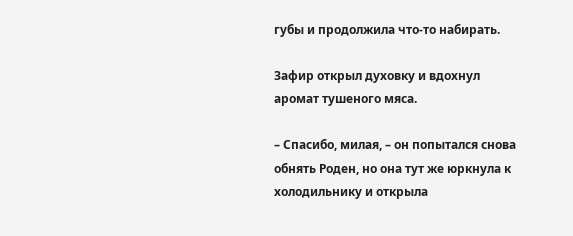губы и продолжила что-то набирать.

Зафир открыл духовку и вдохнул аромат тушеного мяса.

– Спасибо, милая, – он попытался снова обнять Роден, но она тут же юркнула к холодильнику и открыла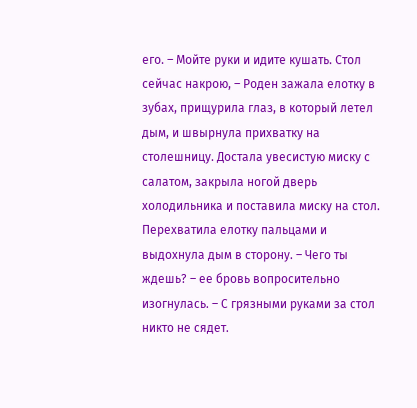его. – Мойте руки и идите кушать. Стол сейчас накрою, – Роден зажала елотку в зубах, прищурила глаз, в который летел дым, и швырнула прихватку на столешницу. Достала увесистую миску с салатом, закрыла ногой дверь холодильника и поставила миску на стол. Перехватила елотку пальцами и выдохнула дым в сторону. – Чего ты ждешь? – ее бровь вопросительно изогнулась. – С грязными руками за стол никто не сядет.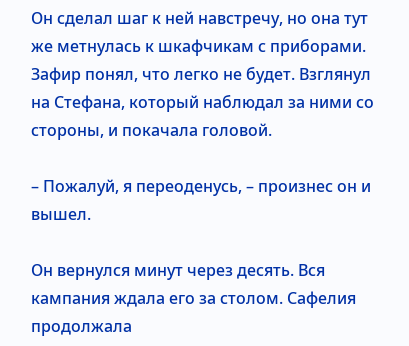Он сделал шаг к ней навстречу, но она тут же метнулась к шкафчикам с приборами. Зафир понял, что легко не будет. Взглянул на Стефана, который наблюдал за ними со стороны, и покачала головой.

– Пожалуй, я переоденусь, – произнес он и вышел.

Он вернулся минут через десять. Вся кампания ждала его за столом. Сафелия продолжала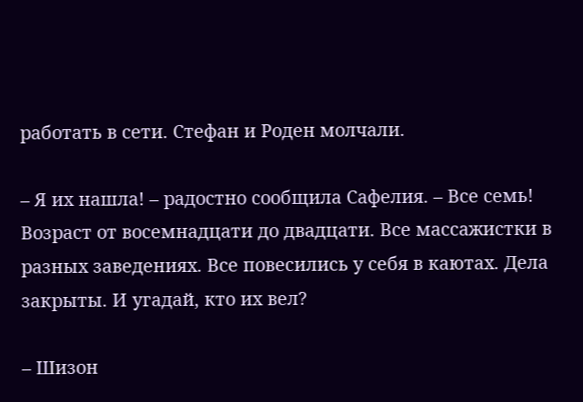работать в сети. Стефан и Роден молчали.

– Я их нашла! – радостно сообщила Сафелия. – Все семь! Возраст от восемнадцати до двадцати. Все массажистки в разных заведениях. Все повесились у себя в каютах. Дела закрыты. И угадай, кто их вел?

– Шизон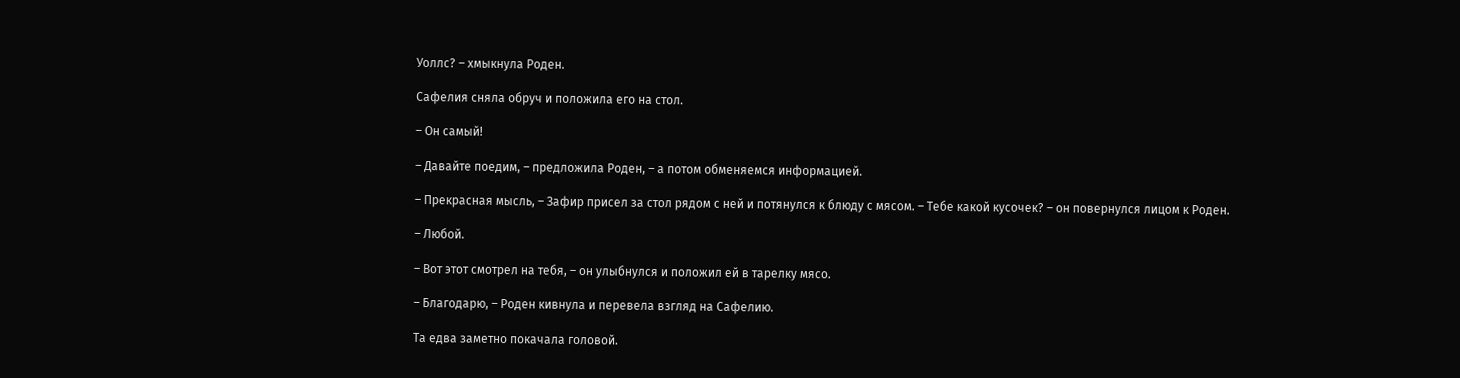Уоллс? – хмыкнула Роден.

Сафелия сняла обруч и положила его на стол.

– Он самый!

– Давайте поедим, – предложила Роден, – а потом обменяемся информацией.

– Прекрасная мысль, – Зафир присел за стол рядом с ней и потянулся к блюду с мясом. – Тебе какой кусочек? – он повернулся лицом к Роден.

– Любой.

– Вот этот смотрел на тебя, – он улыбнулся и положил ей в тарелку мясо.

– Благодарю, – Роден кивнула и перевела взгляд на Сафелию.

Та едва заметно покачала головой.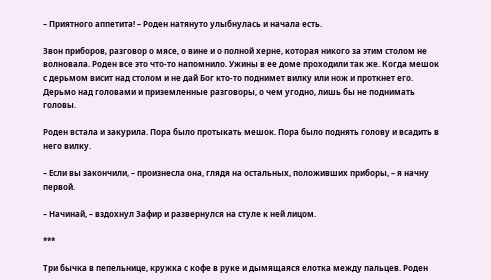– Приятного аппетита! – Роден натянуто улыбнулась и начала есть.

Звон приборов, разговор о мясе, о вине и о полной херне, которая никого за этим столом не волновала. Роден все это что-то напомнило. Ужины в ее доме проходили так же. Когда мешок с дерьмом висит над столом и не дай Бог кто-то поднимет вилку или нож и проткнет его. Дерьмо над головами и приземленные разговоры, о чем угодно, лишь бы не поднимать головы.

Роден встала и закурила. Пора было протыкать мешок. Пора было поднять голову и всадить в него вилку.

– Если вы закончили, – произнесла она, глядя на остальных, положивших приборы, – я начну первой.

– Начинай, – вздохнул Зафир и развернулся на стуле к ней лицом.

***

Три бычка в пепельнице, кружка с кофе в руке и дымящаяся елотка между пальцев. Роден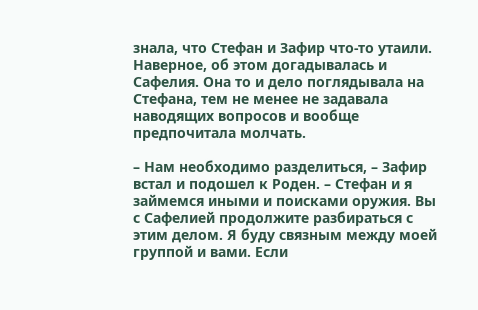знала, что Стефан и Зафир что-то утаили. Наверное, об этом догадывалась и Сафелия. Она то и дело поглядывала на Стефана, тем не менее не задавала наводящих вопросов и вообще предпочитала молчать.

– Нам необходимо разделиться, – Зафир встал и подошел к Роден. – Стефан и я займемся иными и поисками оружия. Вы с Сафелией продолжите разбираться с этим делом. Я буду связным между моей группой и вами. Если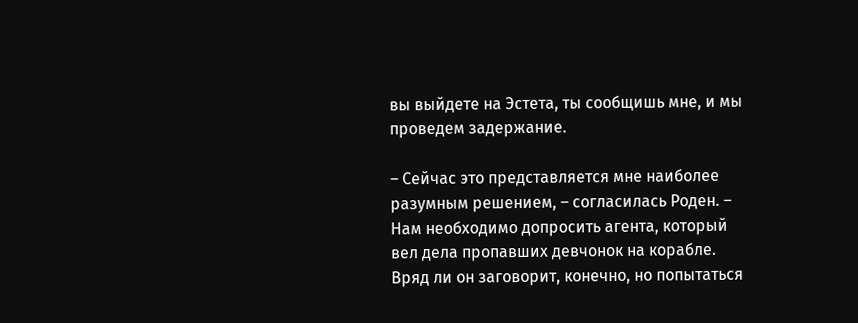вы выйдете на Эстета, ты сообщишь мне, и мы проведем задержание.

– Сейчас это представляется мне наиболее разумным решением, – согласилась Роден. – Нам необходимо допросить агента, который вел дела пропавших девчонок на корабле. Вряд ли он заговорит, конечно, но попытаться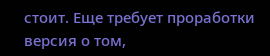стоит. Еще требует проработки версия о том,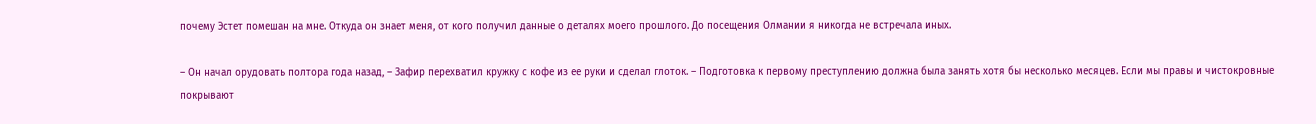почему Эстет помешан на мне. Откуда он знает меня, от кого получил данные о деталях моего прошлого. До посещения Олмании я никогда не встречала иных.

– Он начал орудовать полтора года назад, – Зафир перехватил кружку с кофе из ее руки и сделал глоток. – Подготовка к первому преступлению должна была занять хотя бы несколько месяцев. Если мы правы и чистокровные покрывают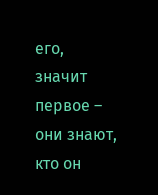его, значит первое – они знают, кто он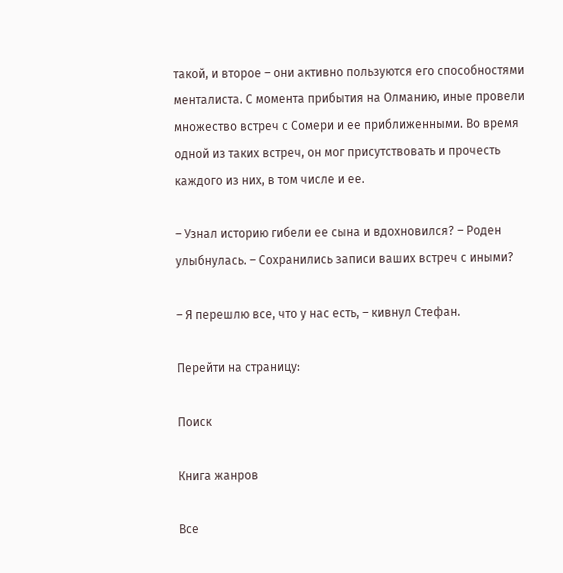такой, и второе – они активно пользуются его способностями менталиста. С момента прибытия на Олманию, иные провели множество встреч с Сомери и ее приближенными. Во время одной из таких встреч, он мог присутствовать и прочесть каждого из них, в том числе и ее.

– Узнал историю гибели ее сына и вдохновился? – Роден улыбнулась. – Сохранились записи ваших встреч с иными?

– Я перешлю все, что у нас есть, – кивнул Стефан.

Перейти на страницу:

Поиск

Книга жанров

Все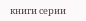книги серии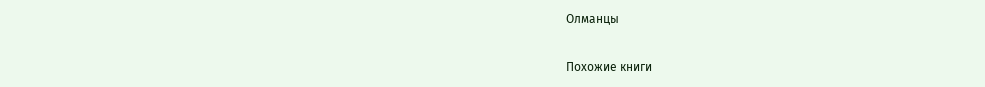Олманцы

Похожие книги